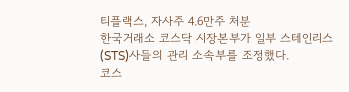티플랙스, 자사주 4.6만주 처분
한국거래소 코스닥 시장본부가 일부 스테인리스(STS)사들의 관리 소속부를 조정했다.
코스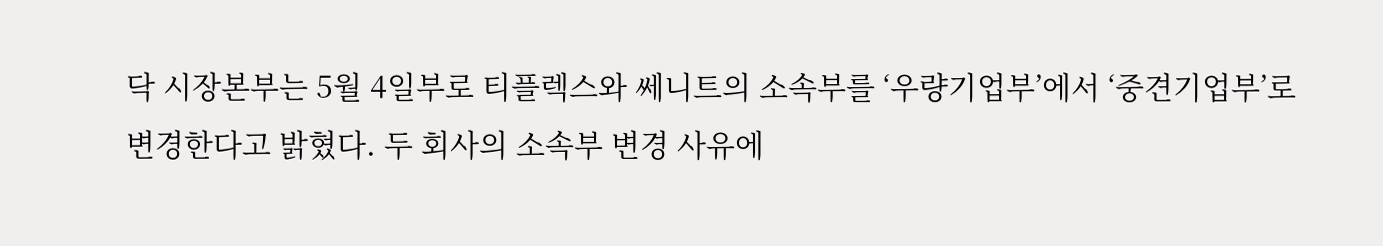닥 시장본부는 5월 4일부로 티플렉스와 쎄니트의 소속부를 ‘우량기업부’에서 ‘중견기업부’로 변경한다고 밝혔다. 두 회사의 소속부 변경 사유에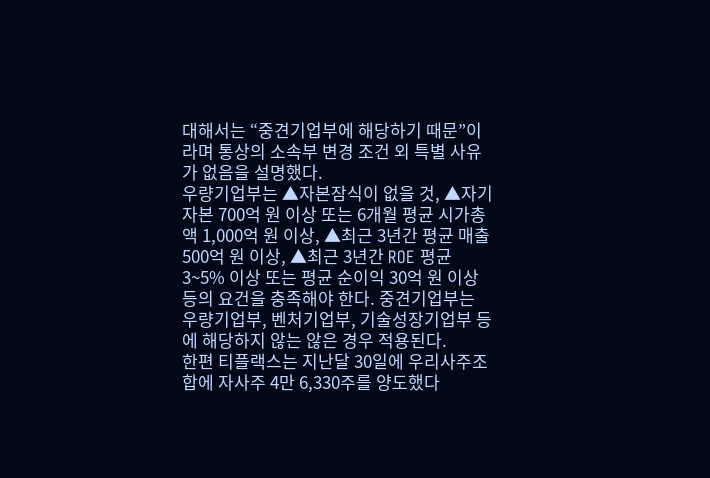대해서는 “중견기업부에 해당하기 때문”이라며 통상의 소속부 변경 조건 외 특별 사유가 없음을 설명했다.
우량기업부는 ▲자본잠식이 없을 것, ▲자기자본 700억 원 이상 또는 6개월 평균 시가총액 1,000억 원 이상, ▲최근 3년간 평균 매출 500억 원 이상, ▲최근 3년간 ROE 평균 3~5% 이상 또는 평균 순이익 30억 원 이상 등의 요건을 충족해야 한다. 중견기업부는 우량기업부, 벤처기업부, 기술성장기업부 등에 해당하지 않는 않은 경우 적용된다.
한편 티플랙스는 지난달 30일에 우리사주조합에 자사주 4만 6,330주를 양도했다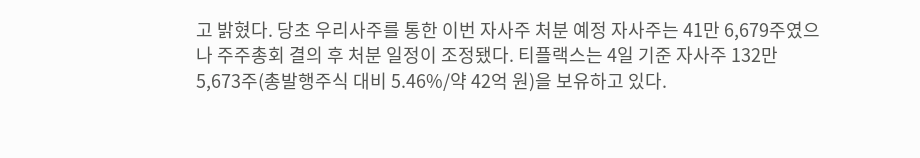고 밝혔다. 당초 우리사주를 통한 이번 자사주 처분 예정 자사주는 41만 6,679주였으나 주주총회 결의 후 처분 일정이 조정됐다. 티플랙스는 4일 기준 자사주 132만 5,673주(총발행주식 대비 5.46%/약 42억 원)을 보유하고 있다.